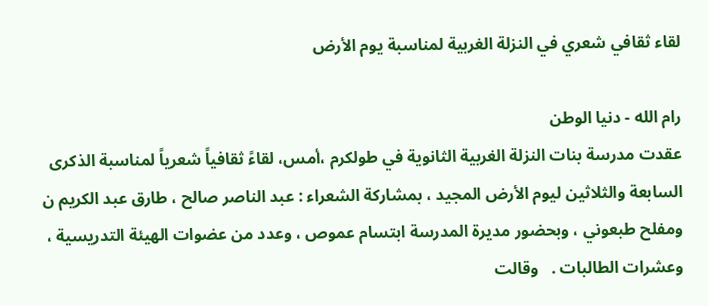لقاء ثقافي شعري في النزلة الغربية لمناسبة يوم الأرض

رام الله - دنيا الوطن
عقدت مدرسة بنات النزلة الغربية الثانوية في طولكرم ،أمس، لقاءً ثقافياً شعرياً لمناسبة الذكرى السابعة والثلاثين ليوم الأرض المجيد ، بمشاركة الشعراء : عبد الناصر صالح ، طارق عبد الكريم ن ومفلح طبعوني ، وبحضور مديرة المدرسة ابتسام عموص ، وعدد من عضوات الهيئة التدريسية ، وعشرات الطالبات .   وقالت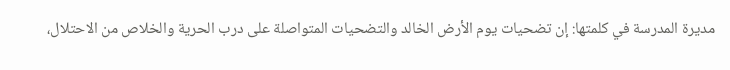مديرة المدرسة في كلمتها: إن تضحيات يوم الأرض الخالد والتضحيات المتواصلة على درب الحرية والخلاص من الاحتلال،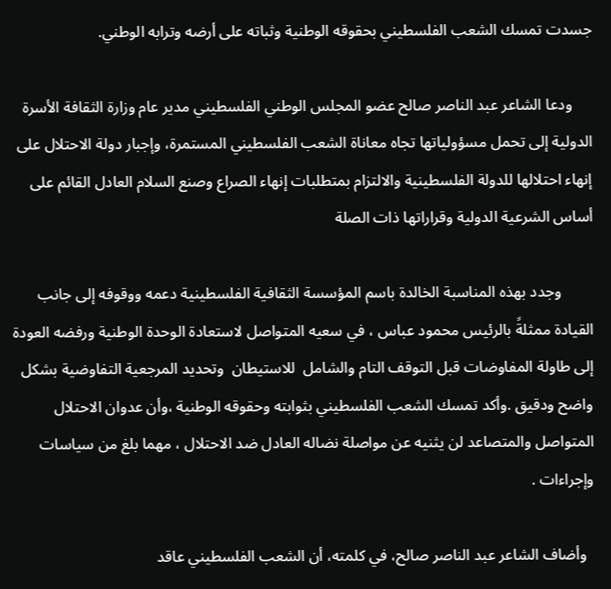جسدت تمسك الشعب الفلسطيني بحقوقه الوطنية وثباته على أرضه وترابه الوطني.

     ودعا الشاعر عبد الناصر صالح عضو المجلس الوطني الفلسطيني مدير عام وزارة الثقافة الأسرة الدولية إلى تحمل مسؤولياتها تجاه معاناة الشعب الفلسطيني المستمرة، وإجبار دولة الاحتلال على إنهاء احتلالها للدولة الفلسطينية والالتزام بمتطلبات إنهاء الصراع وصنع السلام العادل القائم على أساس الشرعية الدولية وقراراتها ذات الصلة

        وجدد بهذه المناسبة الخالدة باسم المؤسسة الثقافية الفلسطينية دعمه ووقوفه إلى جانب القيادة ممثلةً بالرئيس محمود عباس ، في سعيه المتواصل لاستعادة الوحدة الوطنية ورفضه العودة إلى طاولة المفاوضات قبل التوقف التام والشامل  للاستيطان  وتحديد المرجعية التفاوضية بشكل واضح ودقيق .وأكد تمسك الشعب الفلسطيني بثوابته وحقوقه الوطنية ،وأن عدوان الاحتلال المتواصل والمتصاعد لن يثنيه عن مواصلة نضاله العادل ضد الاحتلال ، مهما بلغ من سياسات وإجراءات .

  وأضاف الشاعر عبد الناصر صالح، في كلمته، أن الشعب الفلسطيني عاقد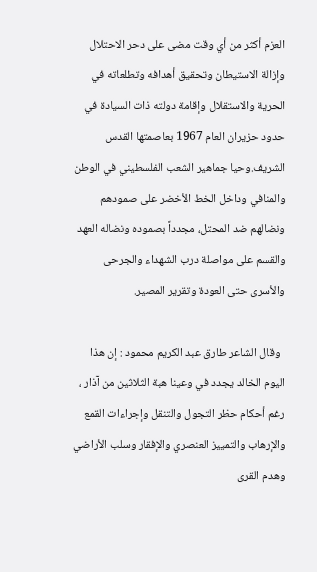العزم أكثر من أي وقت مضى على دحر الاحتلال وإزالة الاستيطان وتحقيق أهدافه وتطلعاته في الحرية والاستقلال وإقامة دولته ذات السيادة في حدود حزيران العام 1967 بعاصمتها القدس الشريف.وحيا جماهير الشعب الفلسطيني في الوطن والمنافي وداخل الخط الأخضر على صمودهم ونضالهم ضد المحتل، مجدداً بصموده ونضاله العهد والقسم على مواصلة درب الشهداء والجرحى والأسرى حتى العودة وتقرير المصير.

  وقال الشاعر طارق عبد الكريم محمود : إن هذا اليوم الخالد يجدد في وعينا هبة الثلاثين من آذار ، رغم أحكام حظر التجول والتنقل وإجراءات القمع والإرهاب والتمييز العنصري والإفقار وسلب الأراضي وهدم القرى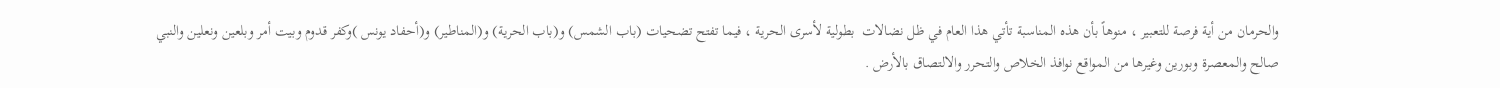والحرمان من أية فرصة للتعبير ، منوهاً بأن هذه المناسبة تأتي هذا العام في ظل نضالات  بطولية لأسرى الحرية ، فيما تفتح تضحيات (باب الشمس) و(باب الحرية) و(المناطير) و(أحفاد يونس )وكفر قدوم وبيت أمر وبلعين ونعلين والنبي صالح والمعصرة وبورين وغيرها من المواقع نوافذ الخلاص والتحرر والالتصاق بالأرض .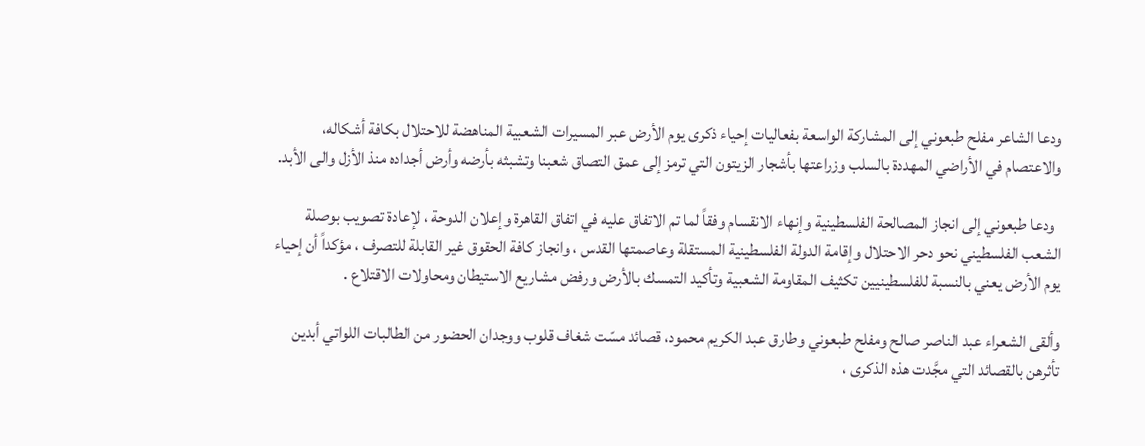ودعا الشاعر مفلح طبعوني إلى المشاركة الواسعة بفعاليات إحياء ذكرى يوم الأرض عبر المسيرات الشعبية المناهضة للاحتلال بكافة أشكاله، والاعتصام في الأراضي المهددة بالسلب وزراعتها بأشجار الزيتون التي ترمز إلى عمق التصاق شعبنا وتشبثه بأرضه وأرض أجداده منذ الأزل والى الأبد.

  ودعا طبعوني إلى انجاز المصالحة الفلسطينية وإنهاء الانقسام وفقاً لما تم الاتفاق عليه في اتفاق القاهرة وإعلان الدوحة ، لإعادة تصويب بوصلة الشعب الفلسطيني نحو دحر الاحتلال وإقامة الدولة الفلسطينية المستقلة وعاصمتها القدس ، وانجاز كافة الحقوق غير القابلة للتصرف ، مؤكداً أن إحياء يوم الأرض يعني بالنسبة للفلسطينيين تكثيف المقاومة الشعبية وتأكيد التمسك بالأرض ورفض مشاريع الاستيطان ومحاولات الاقتلاع .

وألقى الشعراء عبد الناصر صالح ومفلح طبعوني وطارق عبد الكريم محمود، قصائد مسّت شغاف قلوب ووجدان الحضور من الطالبات اللواتي أبدين تأثرهن بالقصائد التي مجَّدت هذه الذكرى ،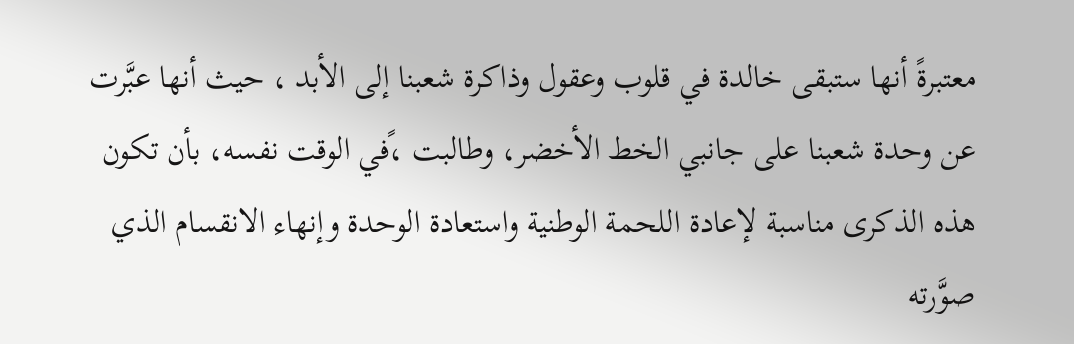معتبرةً أنها ستبقى خالدة في قلوب وعقول وذاكرة شعبنا إلى الأبد ، حيث أنها عبَّرت عن وحدة شعبنا على جانبي الخط الأخضر، وطالبت ،ًفي الوقت نفسه، بأن تكون هذه الذكرى مناسبة لإعادة اللحمة الوطنية واستعادة الوحدة وإنهاء الانقسام الذي صوَّرته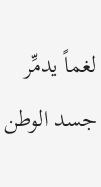لغماً يدمِّر جسد الوطن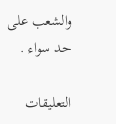والشعب على حد سواء .

التعليقات